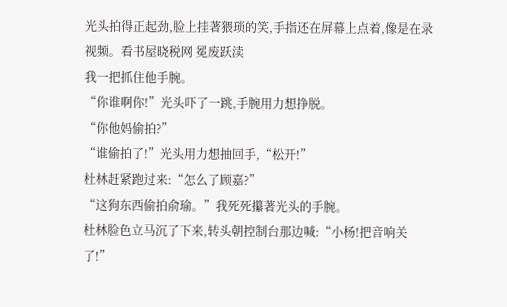光头拍得正起劲,脸上挂著猥琐的笑,手指还在屏幕上点着,像是在录视频。看书屋晓税网 冕废跃渎
我一把抓住他手腕。
“你谁啊你!”光头吓了一跳,手腕用力想挣脱。
“你他妈偷拍?”
“谁偷拍了!”光头用力想抽回手,“松开!”
杜林赶紧跑过来:“怎么了顾嘉?”
“这狗东西偷拍俞瑜。”我死死攥著光头的手腕。
杜林脸色立马沉了下来,转头朝控制台那边喊:“小杨!把音响关了!”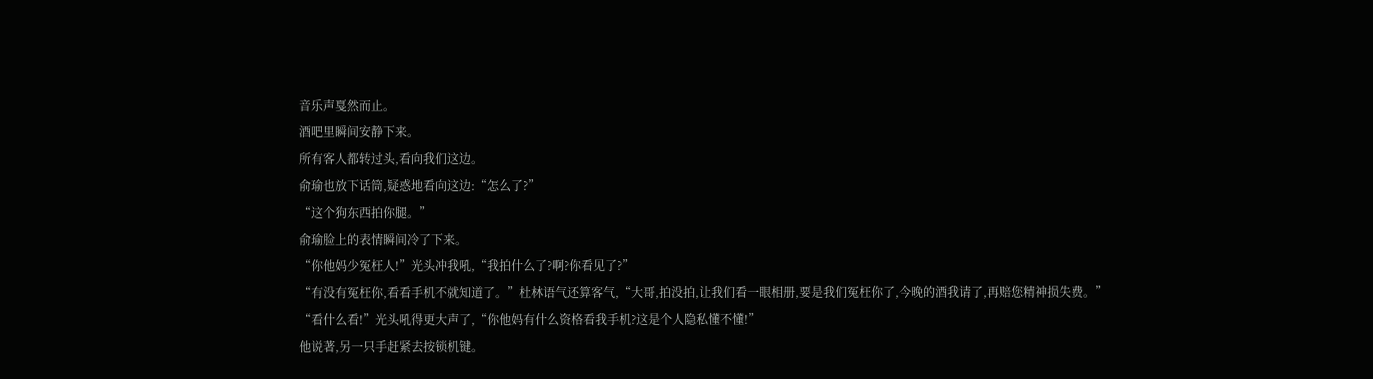音乐声戛然而止。
酒吧里瞬间安静下来。
所有客人都转过头,看向我们这边。
俞瑜也放下话筒,疑惑地看向这边:“怎么了?”
“这个狗东西拍你腿。”
俞瑜脸上的表情瞬间冷了下来。
“你他妈少冤枉人!”光头冲我吼,“我拍什么了?啊?你看见了?”
“有没有冤枉你,看看手机不就知道了。”杜林语气还算客气,“大哥,拍没拍,让我们看一眼相册,要是我们冤枉你了,今晚的酒我请了,再赔您精神损失费。”
“看什么看!”光头吼得更大声了,“你他妈有什么资格看我手机?这是个人隐私懂不懂!”
他说著,另一只手赶紧去按锁机键。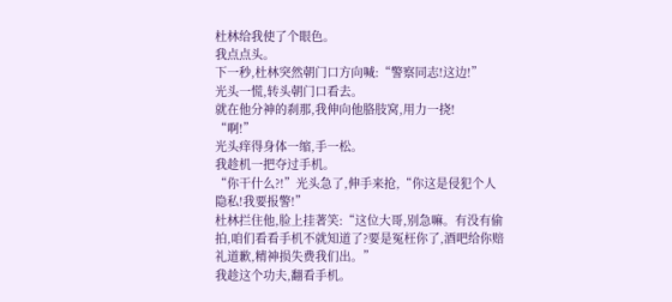杜林给我使了个眼色。
我点点头。
下一秒,杜林突然朝门口方向喊:“警察同志!这边!”
光头一慌,转头朝门口看去。
就在他分神的刹那,我伸向他胳肢窝,用力一挠!
“啊!”
光头痒得身体一缩,手一松。
我趁机一把夺过手机。
“你干什么?!”光头急了,伸手来抢,“你这是侵犯个人隐私!我要报警!”
杜林拦住他,脸上挂著笑:“这位大哥,别急嘛。有没有偷拍,咱们看看手机不就知道了?要是冤枉你了,酒吧给你赔礼道歉,精神损失费我们出。”
我趁这个功夫,翻看手机。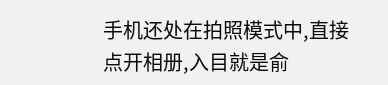手机还处在拍照模式中,直接点开相册,入目就是俞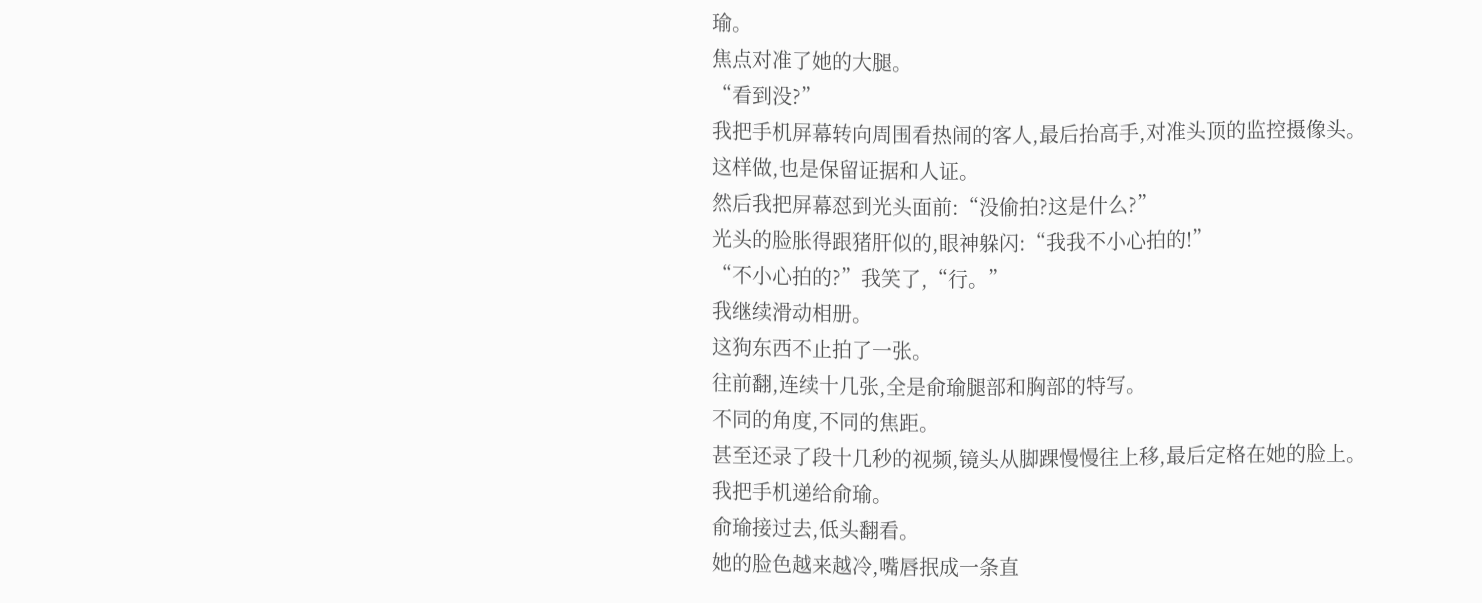瑜。
焦点对准了她的大腿。
“看到没?”
我把手机屏幕转向周围看热闹的客人,最后抬高手,对准头顶的监控摄像头。
这样做,也是保留证据和人证。
然后我把屏幕怼到光头面前:“没偷拍?这是什么?”
光头的脸胀得跟猪肝似的,眼神躲闪:“我我不小心拍的!”
“不小心拍的?”我笑了,“行。”
我继续滑动相册。
这狗东西不止拍了一张。
往前翻,连续十几张,全是俞瑜腿部和胸部的特写。
不同的角度,不同的焦距。
甚至还录了段十几秒的视频,镜头从脚踝慢慢往上移,最后定格在她的脸上。
我把手机递给俞瑜。
俞瑜接过去,低头翻看。
她的脸色越来越冷,嘴唇抿成一条直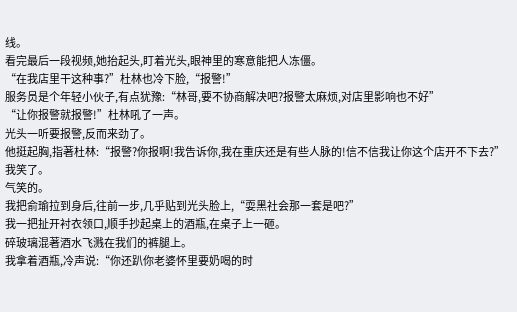线。
看完最后一段视频,她抬起头,盯着光头,眼神里的寒意能把人冻僵。
“在我店里干这种事?”杜林也冷下脸,“报警!”
服务员是个年轻小伙子,有点犹豫:“林哥,要不协商解决吧?报警太麻烦,对店里影响也不好”
“让你报警就报警!”杜林吼了一声。
光头一听要报警,反而来劲了。
他挺起胸,指著杜林:“报警?你报啊!我告诉你,我在重庆还是有些人脉的!信不信我让你这个店开不下去?”
我笑了。
气笑的。
我把俞瑜拉到身后,往前一步,几乎贴到光头脸上,“耍黑社会那一套是吧?”
我一把扯开衬衣领口,顺手抄起桌上的酒瓶,在桌子上一砸。
碎玻璃混著酒水飞溅在我们的裤腿上。
我拿着酒瓶,冷声说:“你还趴你老婆怀里要奶喝的时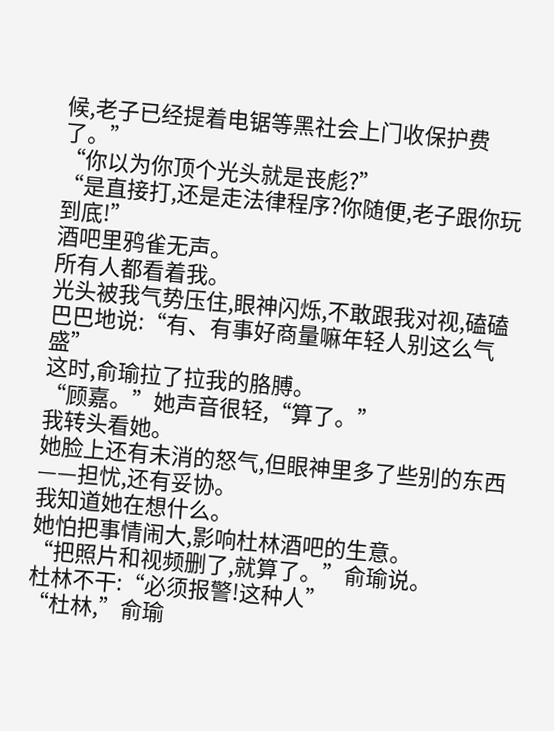候,老子已经提着电锯等黑社会上门收保护费了。”
“你以为你顶个光头就是丧彪?”
“是直接打,还是走法律程序?你随便,老子跟你玩到底!”
酒吧里鸦雀无声。
所有人都看着我。
光头被我气势压住,眼神闪烁,不敢跟我对视,磕磕巴巴地说:“有、有事好商量嘛年轻人别这么气盛”
这时,俞瑜拉了拉我的胳膊。
“顾嘉。”她声音很轻,“算了。”
我转头看她。
她脸上还有未消的怒气,但眼神里多了些别的东西——担忧,还有妥协。
我知道她在想什么。
她怕把事情闹大,影响杜林酒吧的生意。
“把照片和视频删了,就算了。”俞瑜说。
杜林不干:“必须报警!这种人”
“杜林,”俞瑜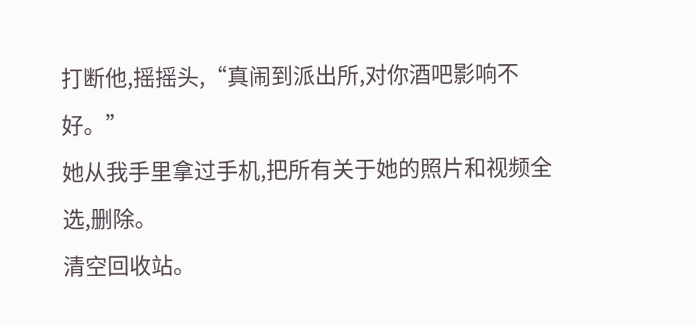打断他,摇摇头,“真闹到派出所,对你酒吧影响不好。”
她从我手里拿过手机,把所有关于她的照片和视频全选,删除。
清空回收站。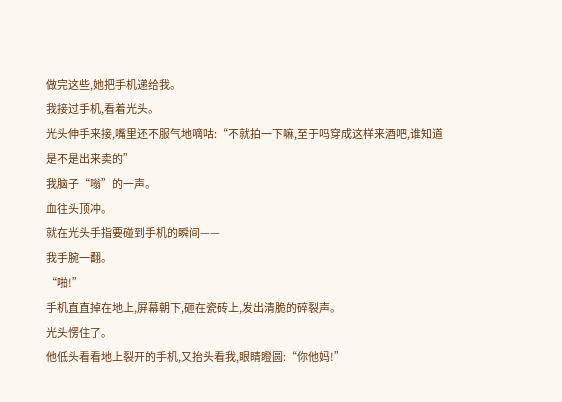做完这些,她把手机递给我。
我接过手机,看着光头。
光头伸手来接,嘴里还不服气地嘀咕:“不就拍一下嘛,至于吗穿成这样来酒吧,谁知道是不是出来卖的”
我脑子“嗡”的一声。
血往头顶冲。
就在光头手指要碰到手机的瞬间——
我手腕一翻。
“啪!”
手机直直掉在地上,屏幕朝下,砸在瓷砖上,发出清脆的碎裂声。
光头愣住了。
他低头看看地上裂开的手机,又抬头看我,眼睛瞪圆:“你他妈!”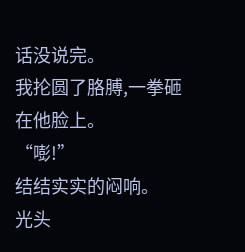话没说完。
我抡圆了胳膊,一拳砸在他脸上。
“嘭!”
结结实实的闷响。
光头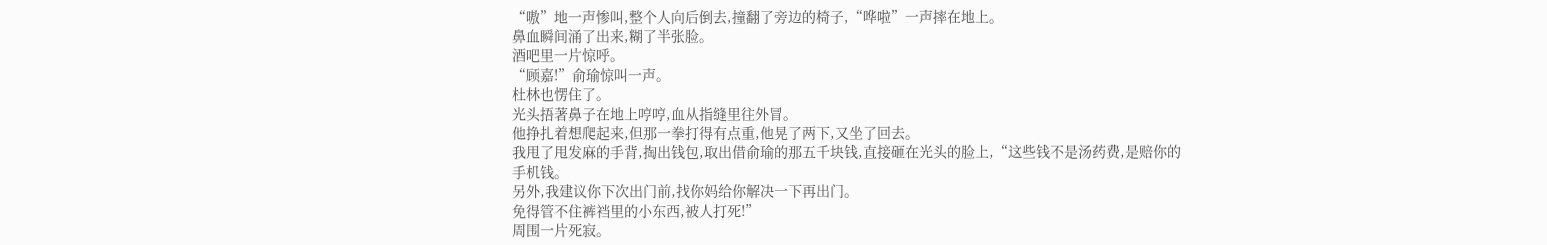“嗷”地一声惨叫,整个人向后倒去,撞翻了旁边的椅子,“哗啦”一声摔在地上。
鼻血瞬间涌了出来,糊了半张脸。
酒吧里一片惊呼。
“顾嘉!”俞瑜惊叫一声。
杜林也愣住了。
光头捂著鼻子在地上哼哼,血从指缝里往外冒。
他挣扎着想爬起来,但那一拳打得有点重,他晃了两下,又坐了回去。
我甩了甩发麻的手背,掏出钱包,取出借俞瑜的那五千块钱,直接砸在光头的脸上,“这些钱不是汤药费,是赔你的手机钱。
另外,我建议你下次出门前,找你妈给你解决一下再出门。
免得管不住裤裆里的小东西,被人打死!”
周围一片死寂。